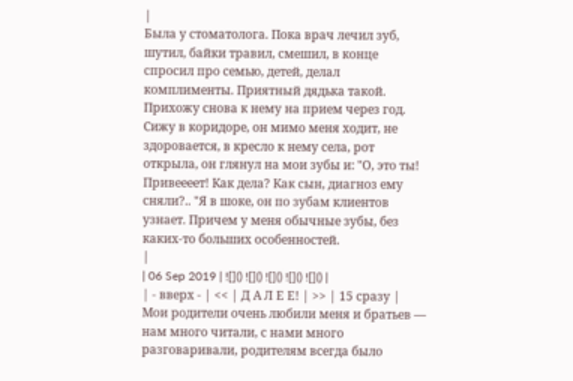|
Была у стоматолога. Пока врач лечил зуб, шутил, байки травил, смешил, в конце спросил про семью, детей, делал комплименты. Приятный дядька такой. Прихожу снова к нему на прием через год. Сижу в коридоре, он мимо меня ходит, не здоровается, в кресло к нему села, рот открыла, он глянул на мои зубы и: "О, это ты! Привеееет! Как дела? Как сын, диагноз ему сняли?.. "Я в шоке, он по зубам клиентов узнает. Причем у меня обычные зубы, без каких-то больших особенностей.
|
| 06 Sep 2019 | ![]() ![]() ![]() ![]() ![]() |
| - вверх - | << | Д А Л Е Е! | >> | 15 сразу |
Мои родители очень любили меня и братьев — нам много читали, с нами много разговаривали, родителям всегда было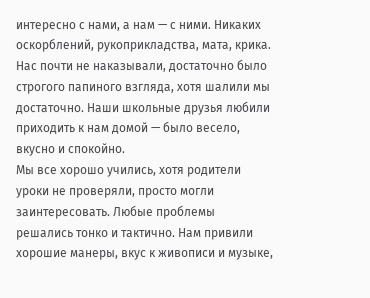интересно с нами, а нам — с ними. Никаких оскорблений, рукоприкладства, мата, крика. Нас почти не наказывали, достаточно было строгого папиного взгляда, хотя шалили мы достаточно. Наши школьные друзья любили приходить к нам домой — было весело, вкусно и спокойно.
Мы все хорошо учились, хотя родители уроки не проверяли, просто могли заинтересовать. Любые проблемы решались тонко и тактично. Нам привили хорошие манеры, вкус к живописи и музыке,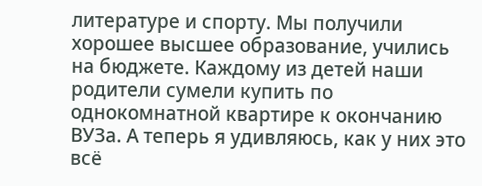литературе и спорту. Мы получили хорошее высшее образование, учились на бюджете. Каждому из детей наши родители сумели купить по однокомнатной квартире к окончанию ВУЗа. А теперь я удивляюсь, как у них это всё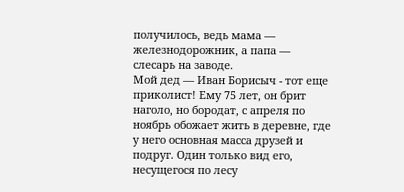получилось, ведь мама — железнодорожник, а папа — слесарь на заводе.
Мой дед — Иван Борисыч - тот еще приколист! Ему 75 лет, он брит наголо, но бородат, с апреля по ноябрь обожает жить в деревне, где у него основная масса друзей и подруг. Один только вид его, несущегося по лесу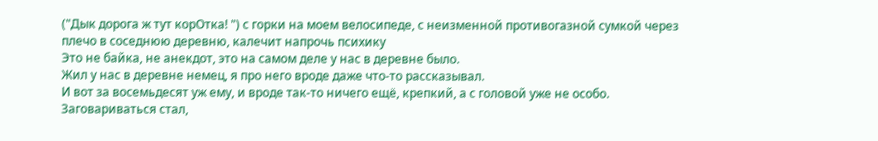("Дык дорога ж тут корОтка! ") с горки на моем велосипеде, с неизменной противогазной сумкой через плечо в соседнюю деревню, калечит напрочь психику
Это не байка, не анекдот, это на самом деле у нас в деревне было.
Жил у нас в деревне немец, я про него вроде даже что-то рассказывал.
И вот за восемьдесят уж ему, и вроде так-то ничего ещё, крепкий, а с головой уже не особо. Заговариваться стал,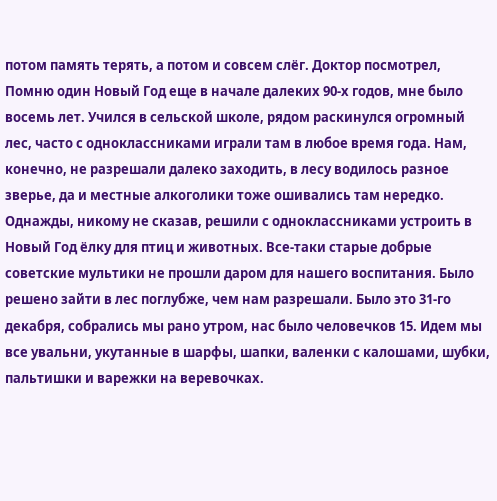потом память терять, а потом и совсем слёг. Доктор посмотрел,
Помню один Новый Год еще в начале далеких 90-х годов, мне было восемь лет. Учился в сельской школе, рядом раскинулся огромный лес, часто с одноклассниками играли там в любое время года. Нам, конечно, не разрешали далеко заходить, в лесу водилось разное зверье, да и местные алкоголики тоже ошивались там нередко.
Однажды, никому не сказав, решили с одноклассниками устроить в Новый Год ёлку для птиц и животных. Все-таки старые добрые советские мультики не прошли даром для нашего воспитания. Было решено зайти в лес поглубже, чем нам разрешали. Было это 31-го декабря, собрались мы рано утром, нас было человечков 15. Идем мы все увальни, укутанные в шарфы, шапки, валенки с калошами, шубки, пальтишки и варежки на веревочках.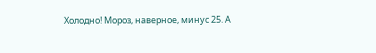Холодно! Мороз, наверное, минус 25. А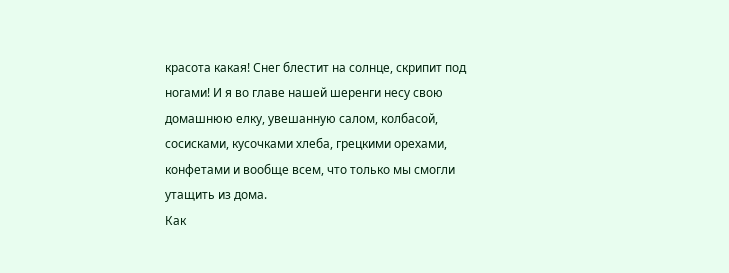красота какая! Снег блестит на солнце, скрипит под ногами! И я во главе нашей шеренги несу свою домашнюю елку, увешанную салом, колбасой, сосисками, кусочками хлеба, грецкими орехами, конфетами и вообще всем, что только мы смогли утащить из дома.
Как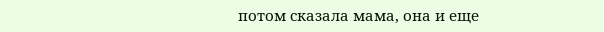потом сказала мама, она и еще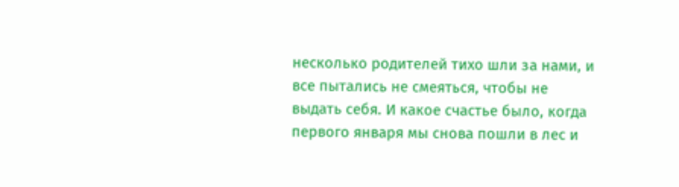несколько родителей тихо шли за нами, и все пытались не смеяться, чтобы не выдать себя. И какое счастье было, когда первого января мы снова пошли в лес и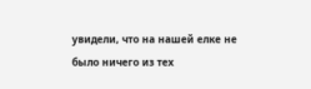увидели, что на нашей елке не было ничего из тех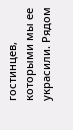гостинцев, которыми мы ее украсили. Рядом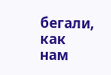бегали, как нам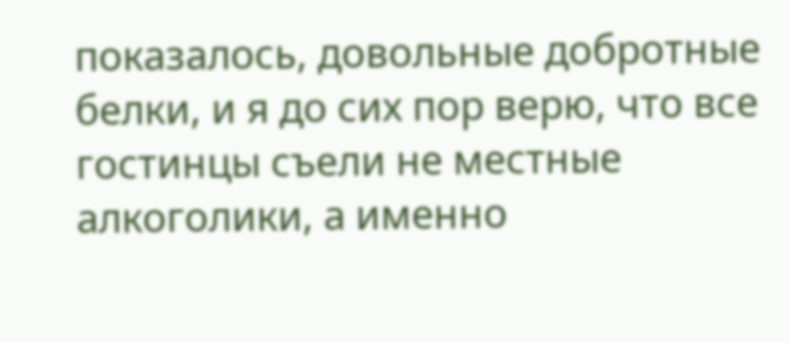показалось, довольные добротные белки, и я до сих пор верю, что все гостинцы съели не местные алкоголики, а именно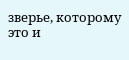зверье, которому это и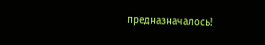предназначалось!